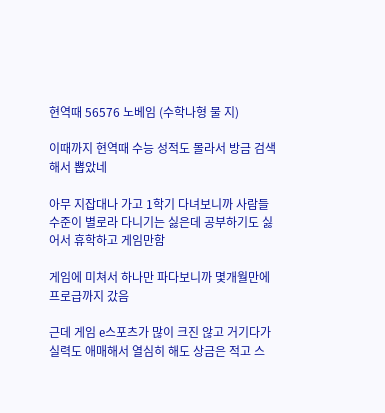현역때 56576 노베임 (수학나형 물 지)

이때까지 현역때 수능 성적도 몰라서 방금 검색해서 뽑았네

아무 지잡대나 가고 1학기 다녀보니까 사람들 수준이 별로라 다니기는 싫은데 공부하기도 싫어서 휴학하고 게임만함

게임에 미쳐서 하나만 파다보니까 몇개월만에 프로급까지 갔음

근데 게임 e스포츠가 많이 크진 않고 거기다가 실력도 애매해서 열심히 해도 상금은 적고 스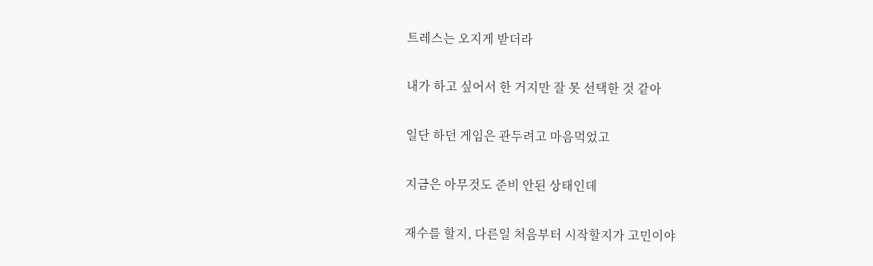트레스는 오지게 받더라

내가 하고 싶어서 한 거지만 잘 못 선택한 것 같아

일단 하던 게임은 관두려고 마음먹었고

지금은 아무것도 준비 안된 상태인데

재수를 할지, 다른일 처음부터 시작할지가 고민이야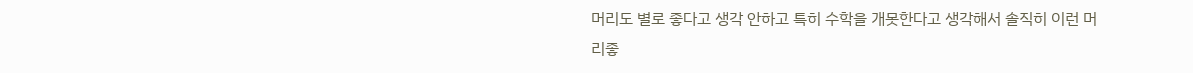머리도 별로 좋다고 생각 안하고 특히 수학을 개못한다고 생각해서 솔직히 이런 머리좋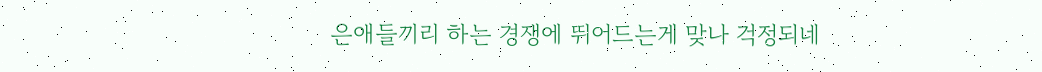은애들끼리 하는 경쟁에 뛰어드는게 맞나 걱정되네